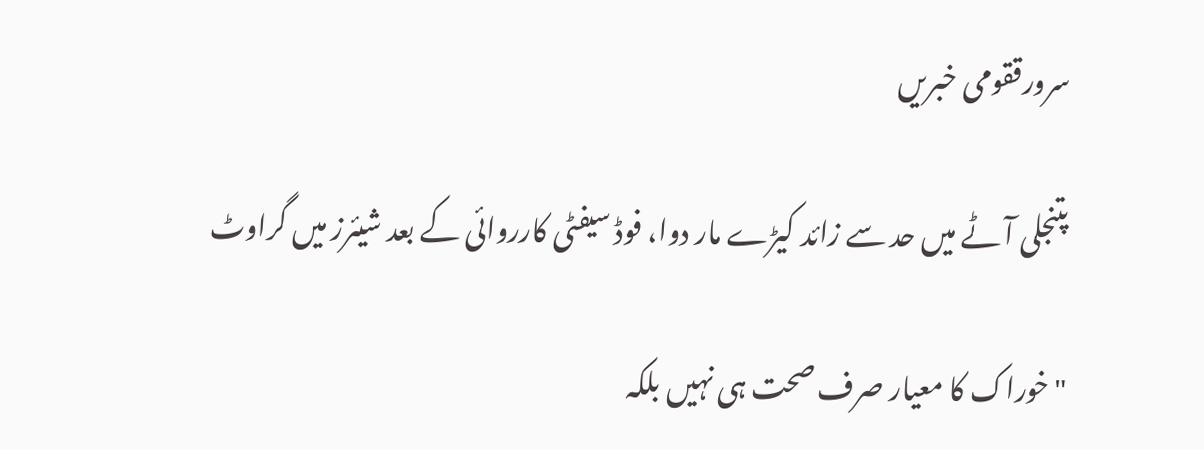سرورققومی خبریں

پتنجلی آٹے میں حد سے زائد کیڑے مار دوا، فوڈ سیفٹی کارروائی کے بعد شیئرز میں گراوٹ

"خوراک کا معیار صرف صحت ہی نہیں بلکہ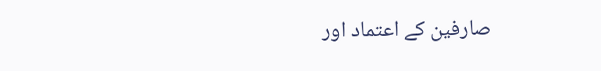صارفین کے اعتماد اور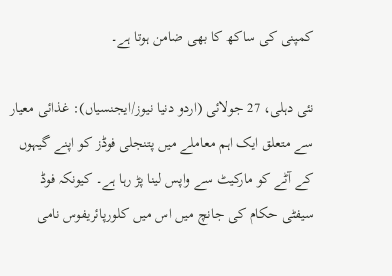کمپنی کی ساکھ کا بھی ضامن ہوتا ہے۔

نئی دہلی، 27 جولائی (اردو دنیا نیوز/ایجنسیاں): غذائی معیار سے متعلق ایک اہم معاملے میں پتنجلی فوڈز کو اپنے گیہوں کے آٹے کو مارکیٹ سے واپس لینا پڑ رہا ہے۔ کیونکہ فوڈ سیفٹی حکام کی جانچ میں اس میں کلورپائریفوس نامی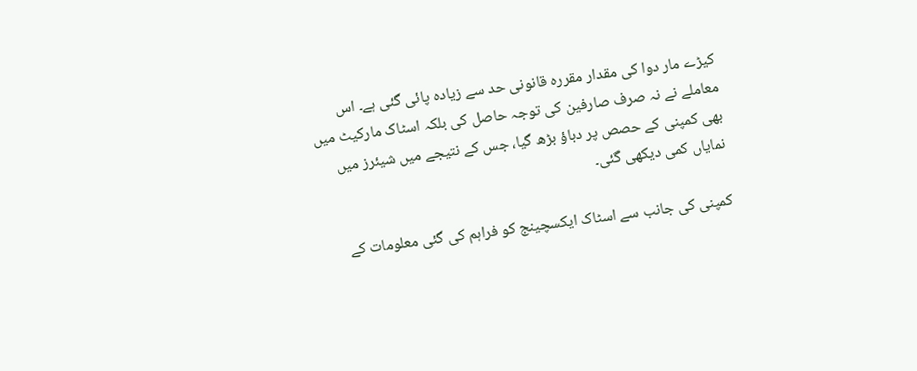کیڑے مار دوا کی مقدار مقررہ قانونی حد سے زیادہ پائی گئی ہے۔ اس معاملے نے نہ صرف صارفین کی توجہ حاصل کی بلکہ اسٹاک مارکیٹ میں بھی کمپنی کے حصص پر دباؤ بڑھ گیا، جس کے نتیجے میں شیئرز میں نمایاں کمی دیکھی گئی۔

کمپنی کی جانب سے اسٹاک ایکسچینج کو فراہم کی گئی معلومات کے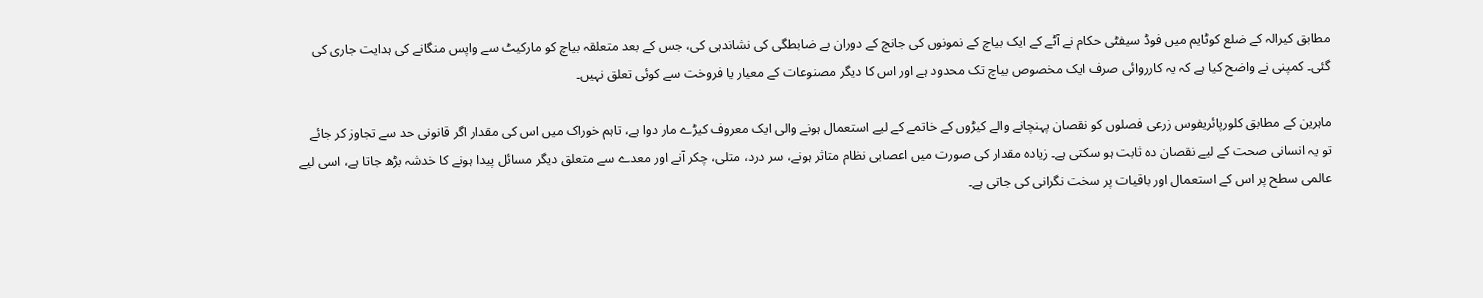مطابق کیرالہ کے ضلع کوٹایم میں فوڈ سیفٹی حکام نے آٹے کے ایک بیاچ کے نمونوں کی جانچ کے دوران بے ضابطگی کی نشاندہی کی، جس کے بعد متعلقہ بیاچ کو مارکیٹ سے واپس منگانے کی ہدایت جاری کی گئی۔ کمپنی نے واضح کیا ہے کہ یہ کارروائی صرف ایک مخصوص بیاچ تک محدود ہے اور اس کا دیگر مصنوعات کے معیار یا فروخت سے کوئی تعلق نہیں۔

ماہرین کے مطابق کلورپائریفوس زرعی فصلوں کو نقصان پہنچانے والے کیڑوں کے خاتمے کے لیے استعمال ہونے والی ایک معروف کیڑے مار دوا ہے، تاہم خوراک میں اس کی مقدار اگر قانونی حد سے تجاوز کر جائے تو یہ انسانی صحت کے لیے نقصان دہ ثابت ہو سکتی ہے۔ زیادہ مقدار کی صورت میں اعصابی نظام متاثر ہونے، سر درد، متلی، چکر آنے اور معدے سے متعلق دیگر مسائل پیدا ہونے کا خدشہ بڑھ جاتا ہے، اسی لیے عالمی سطح پر اس کے استعمال اور باقیات پر سخت نگرانی کی جاتی ہے۔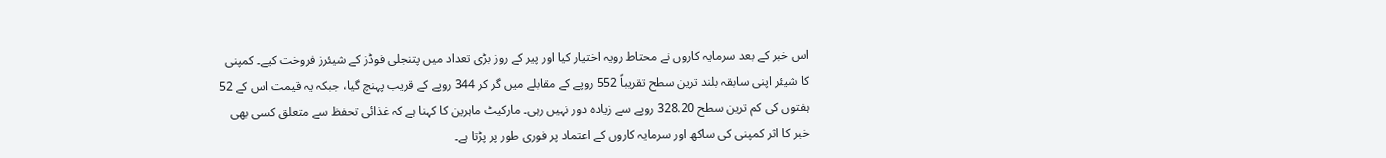اس خبر کے بعد سرمایہ کاروں نے محتاط رویہ اختیار کیا اور پیر کے روز بڑی تعداد میں پتنجلی فوڈز کے شیئرز فروخت کیے۔ کمپنی کا شیئر اپنی سابقہ بلند ترین سطح تقریباً 552 روپے کے مقابلے میں گر کر 344 روپے کے قریب پہنچ گیا، جبکہ یہ قیمت اس کے 52 ہفتوں کی کم ترین سطح 328.20 روپے سے زیادہ دور نہیں رہی۔ مارکیٹ ماہرین کا کہنا ہے کہ غذائی تحفظ سے متعلق کسی بھی خبر کا اثر کمپنی کی ساکھ اور سرمایہ کاروں کے اعتماد پر فوری طور پر پڑتا ہے۔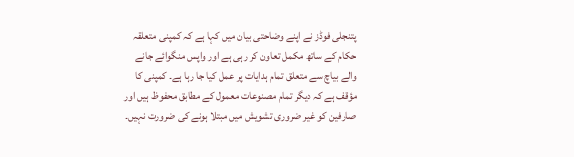پتنجلی فوڈز نے اپنے وضاحتی بیان میں کہا ہے کہ کمپنی متعلقہ حکام کے ساتھ مکمل تعاون کر رہی ہے اور واپس منگوائے جانے والے بیاچ سے متعلق تمام ہدایات پر عمل کیا جا رہا ہے۔ کمپنی کا مؤقف ہے کہ دیگر تمام مصنوعات معمول کے مطابق محفوظ ہیں اور صارفین کو غیر ضروری تشویش میں مبتلا ہونے کی ضرورت نہیں۔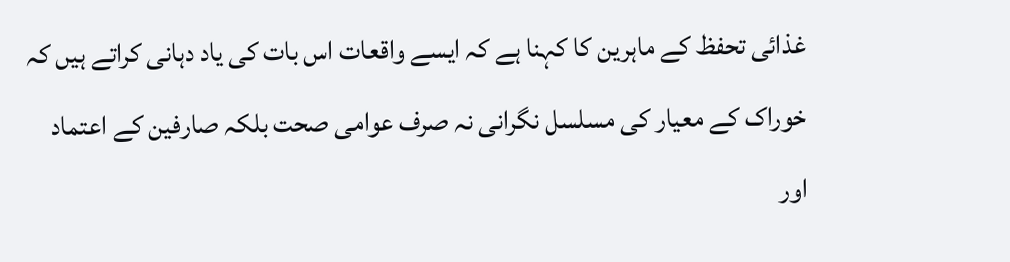غذائی تحفظ کے ماہرین کا کہنا ہے کہ ایسے واقعات اس بات کی یاد دہانی کراتے ہیں کہ خوراک کے معیار کی مسلسل نگرانی نہ صرف عوامی صحت بلکہ صارفین کے اعتماد اور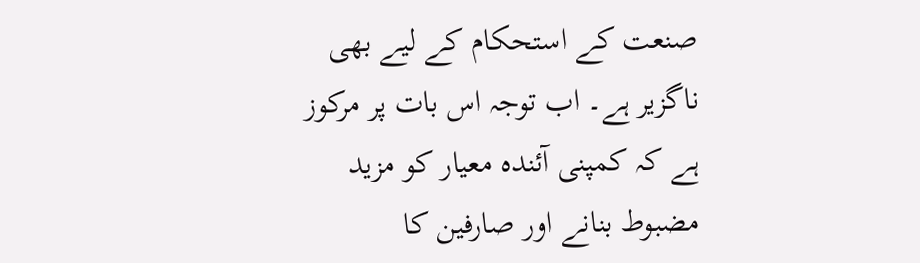صنعت کے استحکام کے لیے بھی ناگزیر ہے۔ اب توجہ اس بات پر مرکوز ہے کہ کمپنی آئندہ معیار کو مزید مضبوط بنانے اور صارفین کا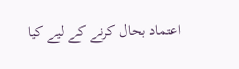اعتماد بحال کرنے کے لیے کیا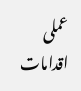عملی اقدامات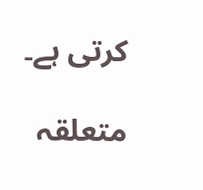کرتی ہے۔

متعلقہ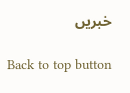خبریں

Back to top button